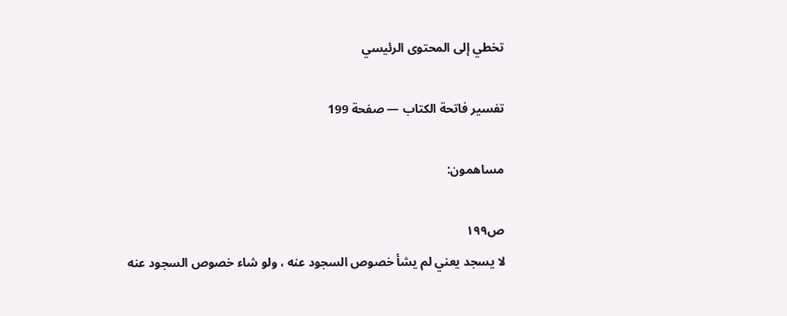تخطي إلى المحتوى الرئيسي

تفسير فاتحة الكتاب — صفحة 199

مساهمون:

ص١٩٩
لا يسجد يعني لم يشأ خصوص السجود عنه ، ولو شاء خصوص السجود عنه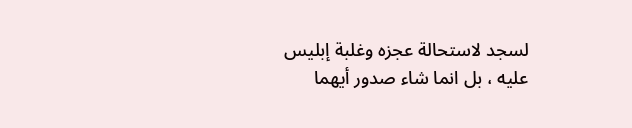لسجد لاستحالة عجزه وغلبة إبليس عليه ، بل انما شاء صدور أيهما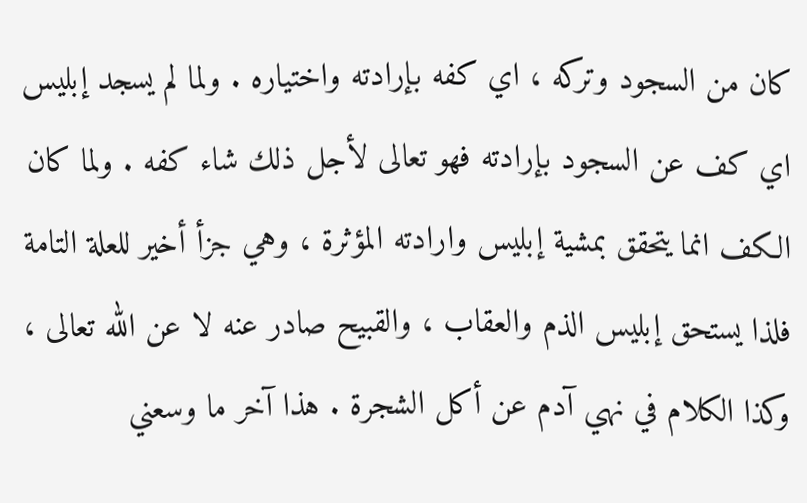كان من السجود وتركه ، اي كفه بإرادته واختياره . ولما لم يسجد إبليس اي كف عن السجود بإرادته فهو تعالى لأجل ذلك شاء كفه . ولما كان الكف انما يتحقق بمشية إبليس وارادته المؤثرة ، وهي جزأ أخير للعلة التامة فلذا يستحق إبليس الذم والعقاب ، والقبيح صادر عنه لا عن الله تعالى ، وكذا الكلام في نهي آدم عن أكل الشجرة . هذا آخر ما وسعني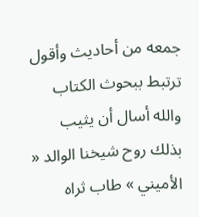جمعه من أحاديث وأقول ترتبط ببحوث الكتاب والله أسال أن يثيب بذلك روح شيخنا الوالد « الأميني » طاب ثراه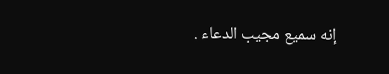إنه سميع مجيب الدعاء .